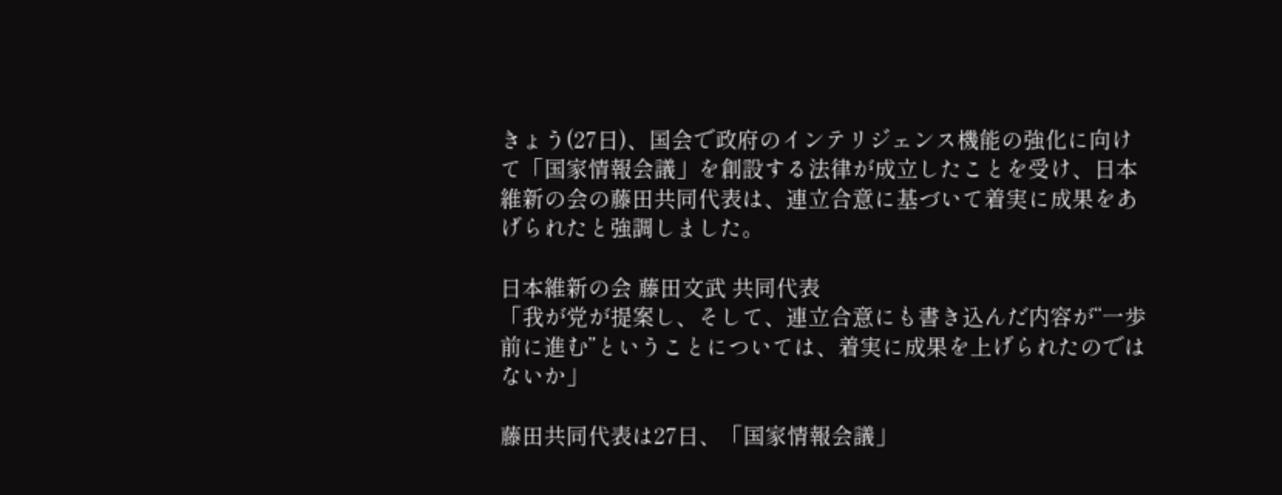きょう(27日)、国会で政府のインテリジェンス機能の強化に向けて「国家情報会議」を創設する法律が成立したことを受け、日本維新の会の藤田共同代表は、連立合意に基づいて着実に成果をあげられたと強調しました。

日本維新の会 藤田文武 共同代表
「我が党が提案し、そして、連立合意にも書き込んだ内容が“一歩前に進む”ということについては、着実に成果を上げられたのではないか」

藤田共同代表は27日、「国家情報会議」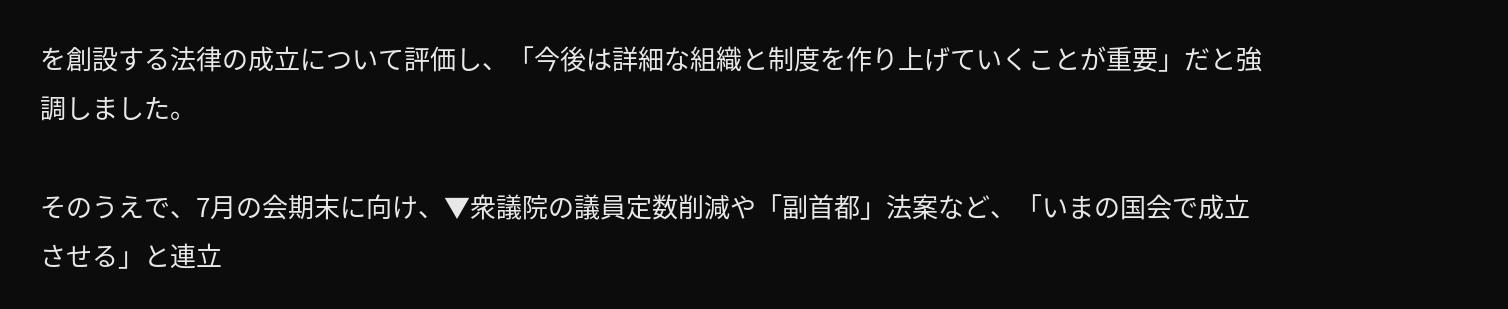を創設する法律の成立について評価し、「今後は詳細な組織と制度を作り上げていくことが重要」だと強調しました。

そのうえで、7月の会期末に向け、▼衆議院の議員定数削減や「副首都」法案など、「いまの国会で成立させる」と連立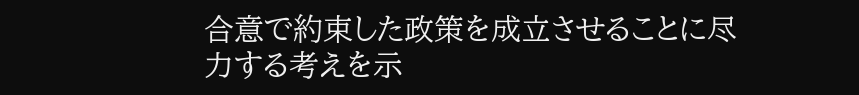合意で約束した政策を成立させることに尽力する考えを示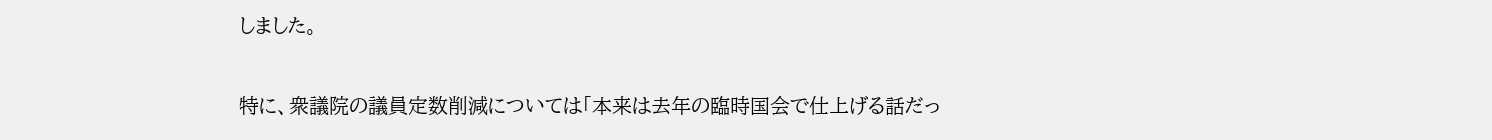しました。

特に、衆議院の議員定数削減については「本来は去年の臨時国会で仕上げる話だっ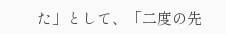た」として、「二度の先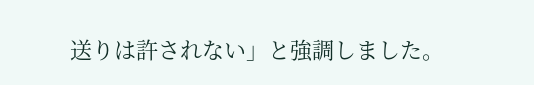送りは許されない」と強調しました。